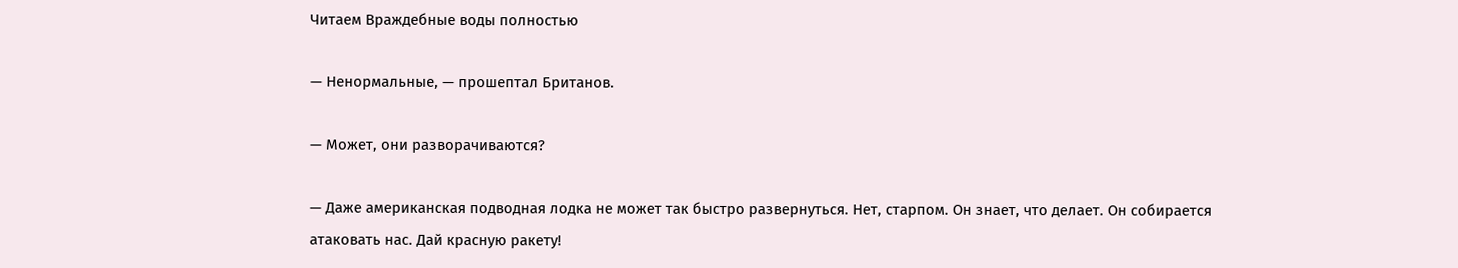Читаем Враждебные воды полностью

— Ненормальные, — прошептал Британов.

— Может, они разворачиваются?

— Даже американская подводная лодка не может так быстро развернуться. Нет, старпом. Он знает, что делает. Он собирается атаковать нас. Дай красную ракету!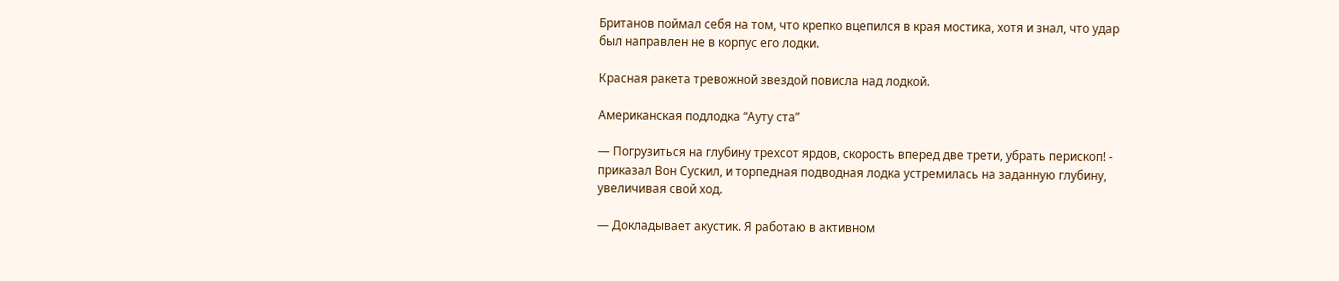Британов поймал себя на том, что крепко вцепился в края мостика, хотя и знал, что удар был направлен не в корпус его лодки.

Красная ракета тревожной звездой повисла над лодкой.

Американская подлодка “Ауту ста”

— Погрузиться на глубину трехсот ярдов, скорость вперед две трети, убрать перископ! - приказал Вон Сускил, и торпедная подводная лодка устремилась на заданную глубину, увеличивая свой ход.

— Докладывает акустик. Я работаю в активном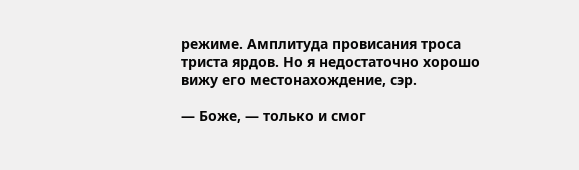режиме. Амплитуда провисания троса триста ярдов. Но я недостаточно хорошо вижу его местонахождение, сэр.

— Боже, — только и смог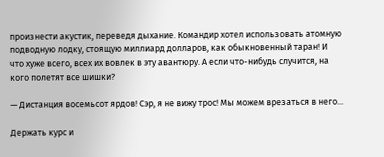произнести акустик, переведя дыхание. Командир хотел использовать атомную подводную лодку, стоящую миллиард долларов, как обыкновенный таран! И что хуже всего, всех их вовлек в эту авантюру. А если что-нибудь случится, на кого полетят все шишки?

— Дистанция восемьсот ярдов! Сэр, я не вижу трос! Мы можем врезаться в него...

Держать курс и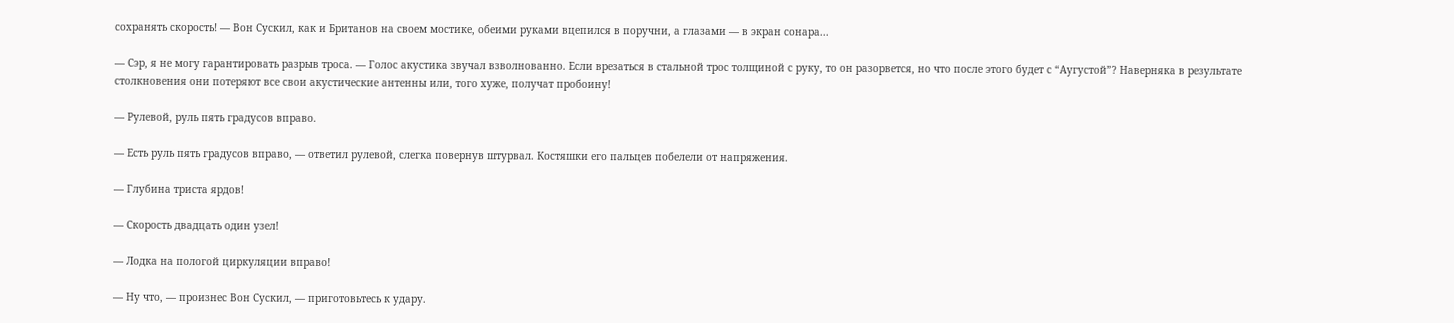сохранять скорость! — Вон Сускил, как и Британов на своем мостике, обеими руками вцепился в поручни, а глазами — в экран сонара...

— Сэр, я не могу гарантировать разрыв троса. — Голос акустика звучал взволнованно. Если врезаться в стальной трос толщиной с руку, то он разорвется, но что после этого будет с “Аугустой”? Наверняка в результате столкновения они потеряют все свои акустические антенны или, того хуже, получат пробоину!

— Рулевой, руль пять градусов вправо.

— Есть руль пять градусов вправо, — ответил рулевой, слегка повернув штурвал. Костяшки его пальцев побелели от напряжения.

— Глубина триста ярдов!

— Скорость двадцать один узел!

— Лодка на пологой циркуляции вправо!

— Ну что, — произнес Вон Сускил, — приготовьтесь к удару.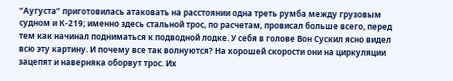“Аугуста” приготовилась атаковать на расстоянии одна треть румба между грузовым судном и К-219; именно здесь стальной трос, по расчетам, провисал больше всего, перед тем как начинал подниматься к подводной лодке. У себя в голове Вон Сускил ясно видел всю эту картину. И почему все так волнуются? На хорошей скорости они на циркуляции зацепят и наверняка оборвут трос. Их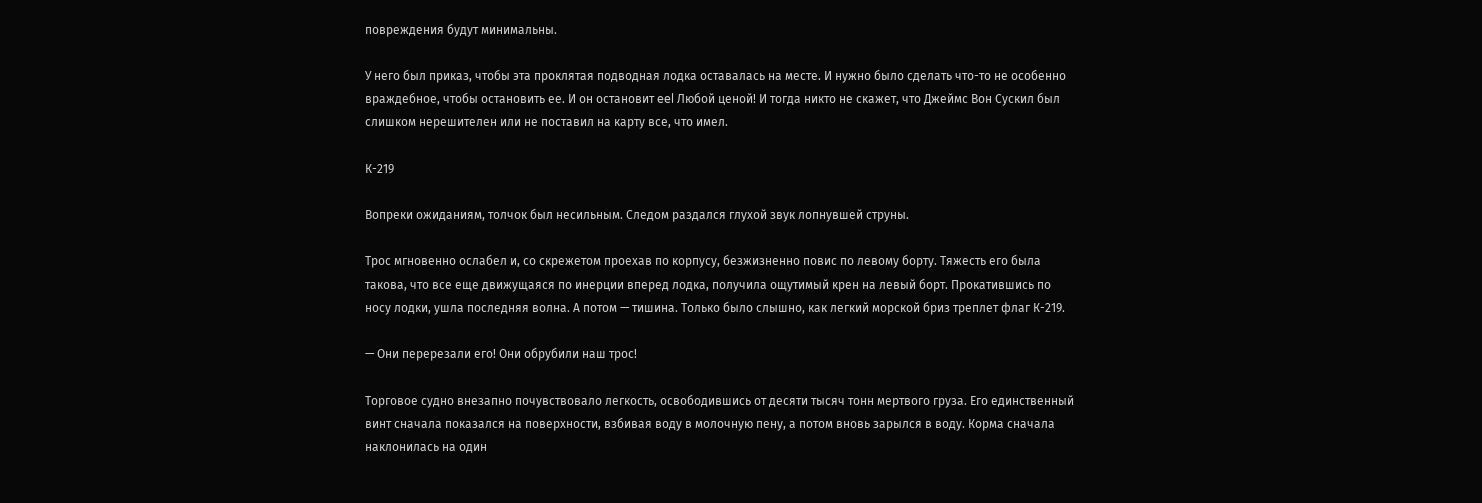повреждения будут минимальны.

У него был приказ, чтобы эта проклятая подводная лодка оставалась на месте. И нужно было сделать что-то не особенно враждебное, чтобы остановить ее. И он остановит eel Любой ценой! И тогда никто не скажет, что Джеймс Вон Сускил был слишком нерешителен или не поставил на карту все, что имел.

К-219

Вопреки ожиданиям, толчок был несильным. Следом раздался глухой звук лопнувшей струны.

Трос мгновенно ослабел и, со скрежетом проехав по корпусу, безжизненно повис по левому борту. Тяжесть его была такова, что все еще движущаяся по инерции вперед лодка, получила ощутимый крен на левый борт. Прокатившись по носу лодки, ушла последняя волна. А потом — тишина. Только было слышно, как легкий морской бриз треплет флаг К-219.

— Они перерезали его! Они обрубили наш трос!

Торговое судно внезапно почувствовало легкость, освободившись от десяти тысяч тонн мертвого груза. Его единственный винт сначала показался на поверхности, взбивая воду в молочную пену, а потом вновь зарылся в воду. Корма сначала наклонилась на один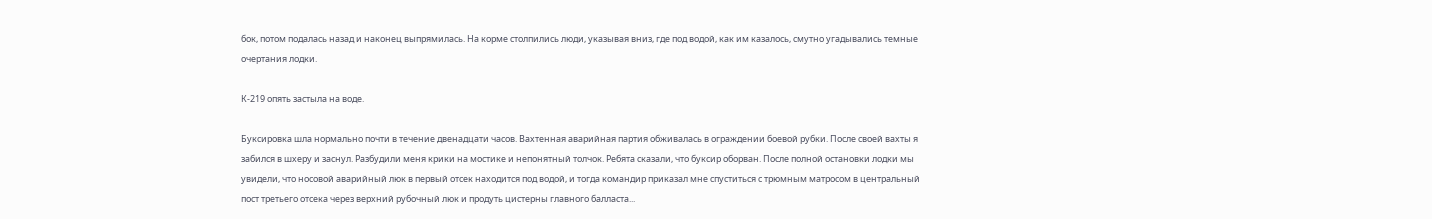бок, потом подалась назад и наконец выпрямилась. На корме столпились люди, указывая вниз, где под водой, как им казалось, смутно угадывались темные очертания лодки.

К-219 опять застыла на воде.

Буксировка шла нормально почти в течение двенадцати часов. Вахтенная аварийная партия обживалась в ограждении боевой рубки. После своей вахты я забился в шхеру и заснул. Разбудили меня крики на мостике и непонятный толчок. Ребята сказали, что буксир оборван. После полной остановки лодки мы увидели, что носовой аварийный люк в первый отсек находится под водой, и тогда командир приказал мне спуститься с трюмным матросом в центральный пост третьего отсека через верхний рубочный люк и продуть цистерны главного балласта...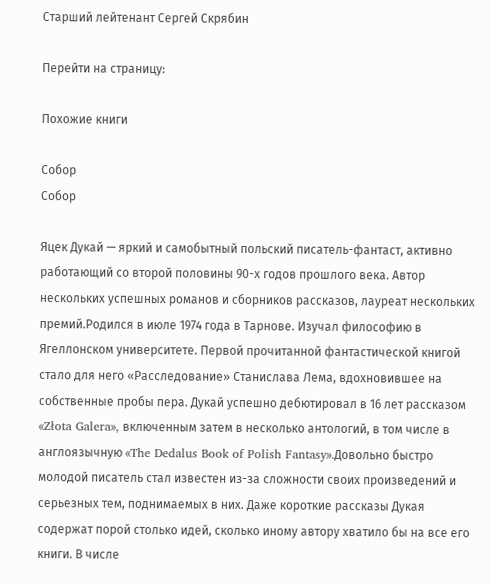Старший лейтенант Сергей Скрябин

Перейти на страницу:

Похожие книги

Собор
Собор

Яцек Дукай — яркий и самобытный польский писатель-фантаст, активно работающий со второй половины 90-х годов прошлого века. Автор нескольких успешных романов и сборников рассказов, лауреат нескольких премий.Родился в июле 1974 года в Тарнове. Изучал философию в Ягеллонском университете. Первой прочитанной фантастической книгой стало для него «Расследование» Станислава Лема, вдохновившее на собственные пробы пера. Дукай успешно дебютировал в 16 лет рассказом «Złota Galera», включенным затем в несколько антологий, в том числе в англоязычную «The Dedalus Book of Polish Fantasy».Довольно быстро молодой писатель стал известен из-за сложности своих произведений и серьезных тем, поднимаемых в них. Даже короткие рассказы Дукая содержат порой столько идей, сколько иному автору хватило бы на все его книги. В числе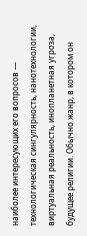наиболее интересующих его вопросов — технологическая сингулярность, нанотехнологии, виртуальная реальность, инопланетная угроза, будущее религии. Обычно жанр, в котором он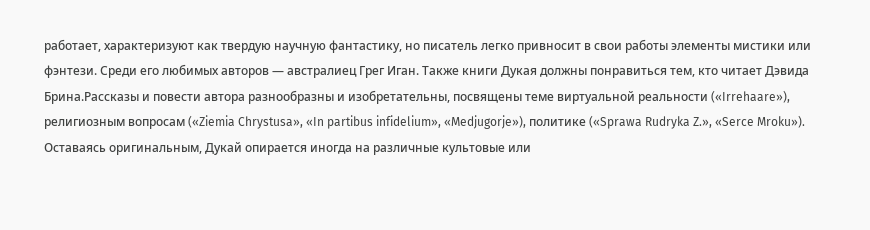работает, характеризуют как твердую научную фантастику, но писатель легко привносит в свои работы элементы мистики или фэнтези. Среди его любимых авторов — австралиец Грег Иган. Также книги Дукая должны понравиться тем, кто читает Дэвида Брина.Рассказы и повести автора разнообразны и изобретательны, посвящены теме виртуальной реальности («Irrehaare»), религиозным вопросам («Ziemia Chrystusa», «In partibus infidelium», «Medjugorje»), политике («Sprawa Rudryka Z.», «Serce Mroku»). Оставаясь оригинальным, Дукай опирается иногда на различные культовые или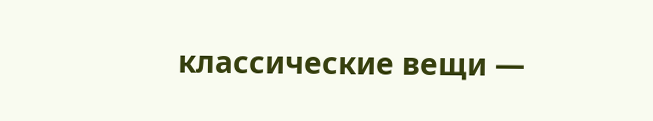классические вещи —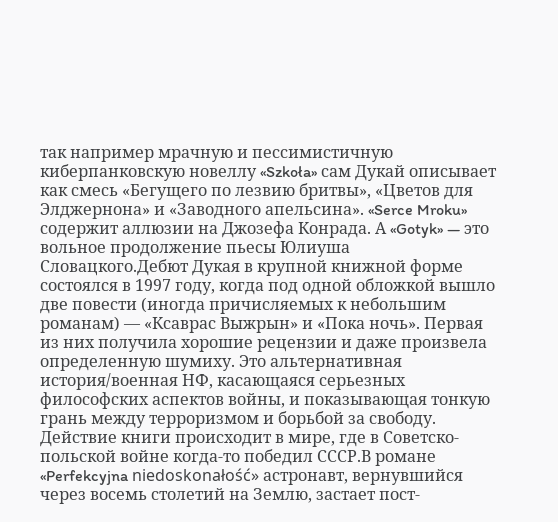так например мрачную и пессимистичную киберпанковскую новеллу «Szkoła» сам Дукай описывает как смесь «Бегущего по лезвию бритвы», «Цветов для Элджернона» и «Заводного апельсина». «Serce Mroku» содержит аллюзии на Джозефа Конрада. А «Gotyk» — это вольное продолжение пьесы Юлиуша Словацкого.Дебют Дукая в крупной книжной форме состоялся в 1997 году, когда под одной обложкой вышло две повести (иногда причисляемых к небольшим романам) — «Ксаврас Выжрын» и «Пока ночь». Первая из них получила хорошие рецензии и даже произвела определенную шумиху. Это альтернативная история/военная НФ, касающаяся серьезных философских аспектов войны, и показывающая тонкую грань между терроризмом и борьбой за свободу. Действие книги происходит в мире, где в Советско-польской войне когда-то победил СССР.В романе «Perfekcyjna niedoskonałość» астронавт, вернувшийся через восемь столетий на Землю, застает пост-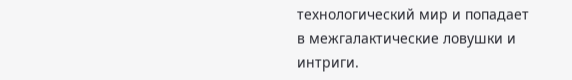технологический мир и попадает в межгалактические ловушки и интриги.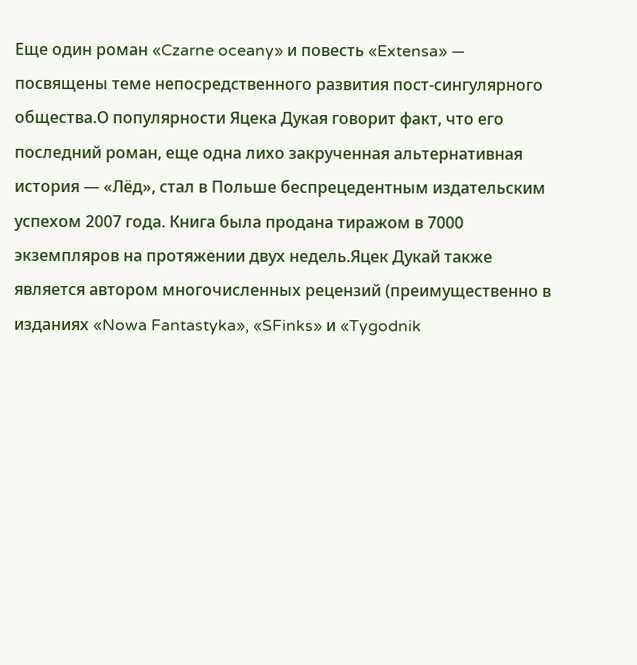Еще один роман «Czarne oceany» и повесть «Extensa» — посвящены теме непосредственного развития пост-сингулярного общества.О популярности Яцека Дукая говорит факт, что его последний роман, еще одна лихо закрученная альтернативная история — «Лёд», стал в Польше беспрецедентным издательским успехом 2007 года. Книга была продана тиражом в 7000 экземпляров на протяжении двух недель.Яцек Дукай также является автором многочисленных рецензий (преимущественно в изданиях «Nowa Fantastyka», «SFinks» и «Tygodnik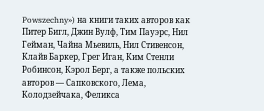Powszechny») на книги таких авторов как Питер Бигл, Джин Вулф, Тим Пауэрс, Нил Гейман, Чайна Мьевиль, Нил Стивенсон, Клайв Баркер, Грег Иган, Ким Стенли Робинсон, Кэрол Берг, а также польских авторов — Сапковского, Лема, Колодзейчака, Феликса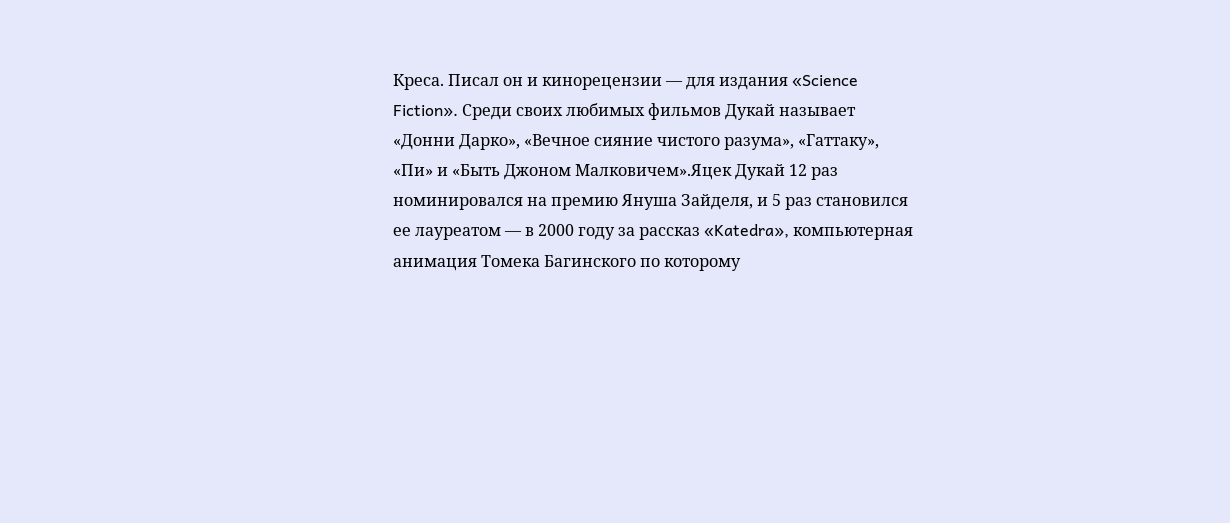Креса. Писал он и кинорецензии — для издания «Science Fiction». Среди своих любимых фильмов Дукай называет «Донни Дарко», «Вечное сияние чистого разума», «Гаттаку», «Пи» и «Быть Джоном Малковичем».Яцек Дукай 12 раз номинировался на премию Януша Зайделя, и 5 раз становился ее лауреатом — в 2000 году за рассказ «Katedra», компьютерная анимация Томека Багинского по которому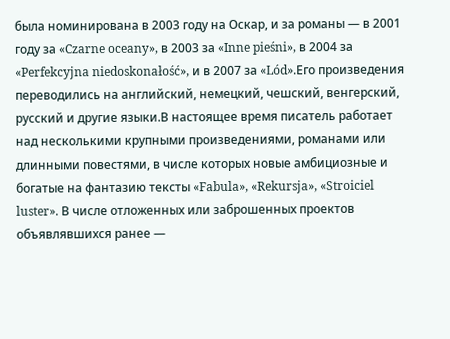была номинирована в 2003 году на Оскар, и за романы — в 2001 году за «Czarne oceany», в 2003 за «Inne pieśni», в 2004 за «Perfekcyjna niedoskonałość», и в 2007 за «Lód».Его произведения переводились на английский, немецкий, чешский, венгерский, русский и другие языки.В настоящее время писатель работает над несколькими крупными произведениями, романами или длинными повестями, в числе которых новые амбициозные и богатые на фантазию тексты «Fabula», «Rekursja», «Stroiciel luster». В числе отложенных или заброшенных проектов объявлявшихся ранее —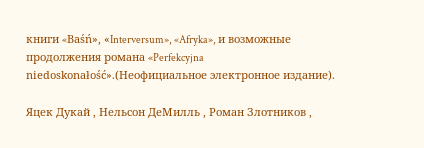книги «Baśń», «Interversum», «Afryka», и возможные продолжения романа «Perfekcyjna niedoskonałość».(Неофициальное электронное издание).

Яцек Дукай , Нельсон ДеМилль , Роман Злотников ,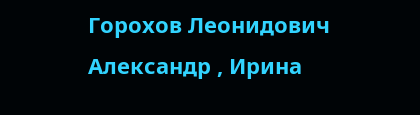Горохов Леонидович Александр , Ирина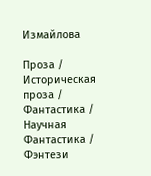Измайлова

Проза / Историческая проза / Фантастика / Научная Фантастика / Фэнтези